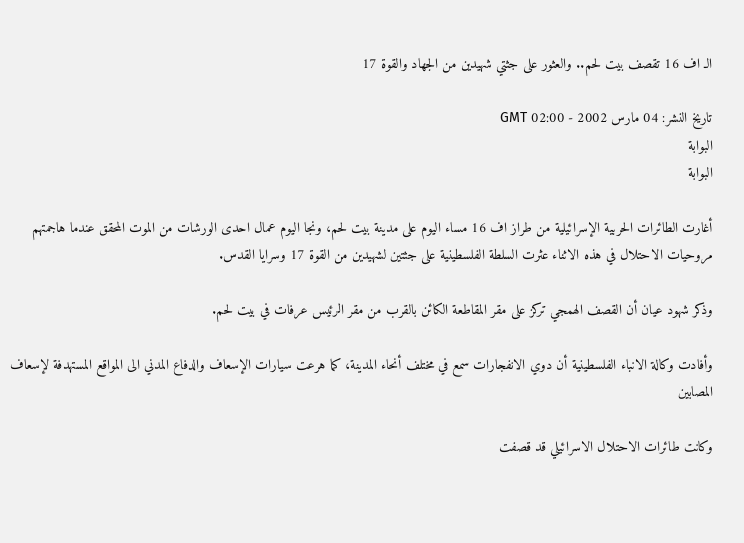الـ اف 16 تقصف بيت لحم.. والعثور على جثتي شهيدين من الجهاد والقوة 17

تاريخ النشر: 04 مارس 2002 - 02:00 GMT
البوابة
البوابة

أغارت الطائرات الحربية الإسرائيلية من طراز اف 16 مساء اليوم على مدينة بيت لحم، ونجا اليوم عمال احدى الورشات من الموت المحقق عندما هاجمتهم مروحيات الاحتلال في هذه الاثناء عثرت السلطة الفلسطينية على جثتين لشهيدين من القوة 17 وسرايا القدس.

وذكر شهود عيان أن القصف الهمجي تركز على مقر المقاطعة الكائن بالقرب من مقر الرئيس عرفات في بيت لحم.

وأفادت وكالة الانباء الفلسطينية أن دوي الانفجارات سمع في مختلف أنحاء المدينة، كما هرعت سيارات الإسعاف والدفاع المدني الى المواقع المستهدفة لإسعاف المصابين

وكانت طائرات الاحتلال الاسرائيلي قد قصفت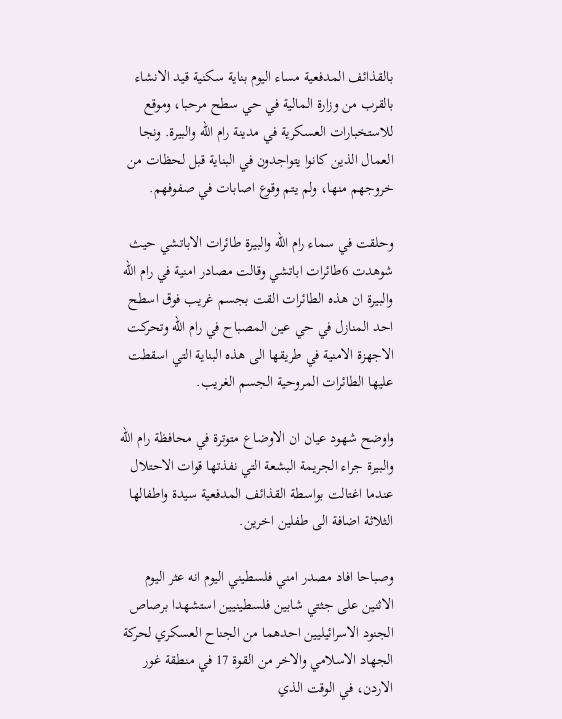بالقذائف المدفعية مساء اليوم بناية سكنية قيد الانشاء بالقرب من وزارة المالية في حي سطح مرحبا، وموقع للاستخبارات العسكرية في مدينة رام الله والبيرة. ونجا العمال الذين كانوا يتواجدون في البناية قبل لحظات من خروجهم منها، ولم يتم وقوع اصابات في صفوفهم.

وحلقت في سماء رام الله والبيرة طائرات الاباتشي حيث شوهدت 6طائرات اباتشي وقالت مصادر امنية في رام الله والبيرة ان هذه الطائرات القت بجسم غريب فوق اسطح احد المنازل في حي عين المصباح في رام الله وتحركت الاجهزة الامنية في طريقها الى هذه البناية التي اسقطت عليها الطائرات المروحية الجسم الغريب.

واوضح شهود عيان ان الاوضاع متوترة في محافظة رام الله والبيرة جراء الجريمة البشعة التي نفذتها قوات الاحتلال عندما اغتالت بواسطة القذائف المدفعية سيدة واطفالها الثلاثة اضافة الى طفلين اخرين.

وصباحا افاد مصدر امني فلسطيني اليوم انه عثر اليوم الاثنين على جثتي شابين فلسطينيين استشهدا برصاص الجنود الاسرائيليين احدهما من الجناح العسكري لحركة الجهاد الاسلامي والاخر من القوة 17 في منطقة غور الاردن، في الوقت الذي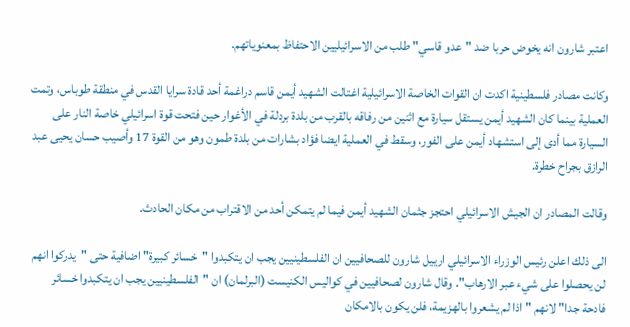اعتبر شارون انه يخوض حربا ضد "عدو قاسي" طلب من الاسرائيليين الاحتفاظ بمعنوياتهم.

وكانت مصادر فلسطينية اكدت ان القوات الخاصة الاسرائيلية اغتالت الشهيد أيمن قاسم دراغمة أحد قادة سرايا القدس في منطقة طوباس، وتمت العملية بينما كان الشهيد أيمن يستقل سيارة مع اثنين من رفاقه بالقرب من بلدة بردلة في الأغوار حين فتحت قوة اسرائيلي خاصة النار على السيارة مما أدى إلى استشهاد أيمن على الفور، وسقط في العملية ايضا فؤاد بشارات من بلدة طمون وهو من القوة 17 وأصيب حسان يحيى عبد الرازق بجراح خطرة.

وقالت المصادر ان الجيش الاسرائيلي احتجز جثمان الشهيد أيمن فيما لم يتمكن أحد من الاقتراب من مكان الحادث.

الى ذلك اعلن رئيس الوزراء الاسرائيلي ارييل شارون للصحافيين ان الفلسطينيين يجب ان يتكبدوا "خسائر كبيرة" اضافية حتى "يدركوا انهم لن يحصلوا على شيء عبر الارهاب". وقال شارون لصحافيين في كواليس الكنيست (البرلمان) ان "الفلسطينيين يجب ان يتكبدوا خسائر فادحة جدا" لانهم "اذا لم يشعروا بالهزيمة، فلن يكون بالامكان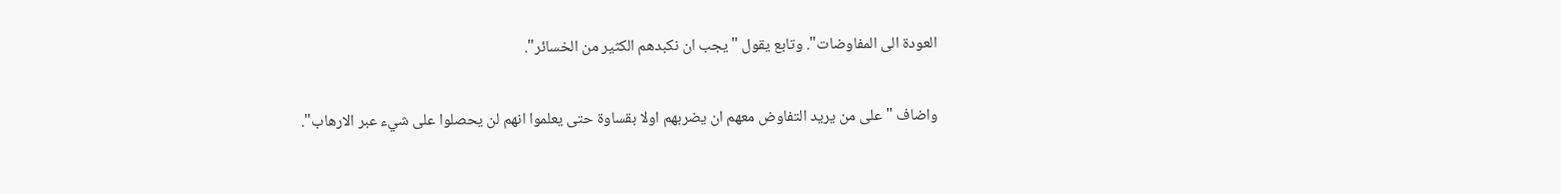العودة الى المفاوضات". وتابع يقول "يجب ان نكبدهم الكثير من الخسائر".

واضاف "على من يريد التفاوض معهم ان يضربهم اولا بقساوة حتى يعلموا انهم لن يحصلوا على شيء عبر الارهاب".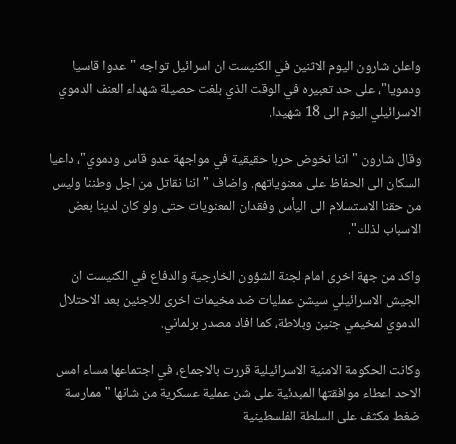واعلن شارون اليوم الاثنين في الكنيست ان اسرائيل تواجه "عدوا قاسيا ودمويا"، على حد تعبيره في الوقت الذي بلغت حصيلة شهداء العنف الدموي الاسرائيلي اليوم الى 18 شهيدا.

وقال شارون "اننا نخوض حربا حقيقية في مواجهة عدو قاس ودموي"، داعيا السكان الى الحفاظ على معنوياتهم. واضاف "اننا نقاتل من اجل وطننا وليس من حقنا الاستسلام الى اليأس وفقدان المعنويات حتى ولو كان لدينا بعض الاسباب لذلك".

واكد من جهة اخرى امام لجنة الشؤون الخارجية والدفاع في الكنيست ان الجيش الاسرائيلي سيشن عمليات ضد مخيمات اخرى للاجئين بعد الاحتلال الدموي لمخيمي جنين وبلاطة، كما افاد مصدر برلماني.

وكانت الحكومة الامنية الاسرائيلية قررت بالاجماع، في اجتماعها مساء امس الاحد اعطاء موافقتها المبدئية على شن عملية عسكرية من شانها "ممارسة ضغط مكثف على السلطة الفلسطينية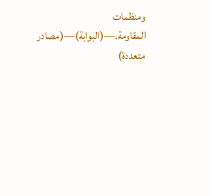ومنظمات المقاومة.—(البوابة)—(مصادر متعددة)